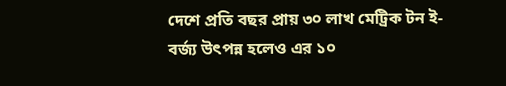দেশে প্রতি বছর প্রায় ৩০ লাখ মেট্রিক টন ই-বর্জ্য উৎপন্ন হলেও এর ১০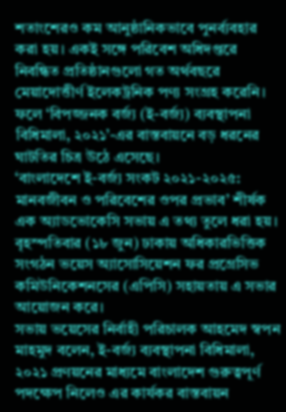শতাংশেরও কম আনুষ্ঠানিকভাবে পুনর্ব্যবহার করা হয়। একই সঙ্গে পরিবেশ অধিদপ্তরে নিবন্ধিত প্রতিষ্ঠানগুলো গত অর্থবছরে মেয়াদোত্তীর্ণ ইলেকট্রনিক পণ্য সংগ্রহ করেনি। ফলে ‘বিপজ্জনক বর্জ্য (ই-বর্জ্য) ব্যবস্থাপনা বিধিমালা, ২০২১’-এর বাস্তবায়নে বড় ধরনের ঘাটতির চিত্র উঠে এসেছে।
‘বাংলাদেশে ই-বর্জ্য সংকট ২০২১-২০২৫: মানবজীবন ও পরিবেশের ওপর প্রভাব’ শীর্ষক এক অ্যাডভোকেসি সভায় এ তথ্য তুলে ধরা হয়।
বৃহস্পতিবার (১৮ জুন) ঢাকায় অধিকারভিত্তিক সংগঠন ভয়েস অ্যাসোসিয়েশন ফর প্রগ্রেসিভ কমিউনিকেশনসের (এপিসি) সহায়তায় এ সভার আয়োজন করে।
সভায় ভয়েসের নির্বাহী পরিচালক আহমেদ স্বপন মাহমুদ বলেন, ই-বর্জ্য ব্যবস্থাপনা বিধিমালা, ২০২১ প্রণয়নের মাধ্যমে বাংলাদেশ গুরুত্বপূর্ণ পদক্ষেপ নিলেও এর কার্যকর বাস্তবায়ন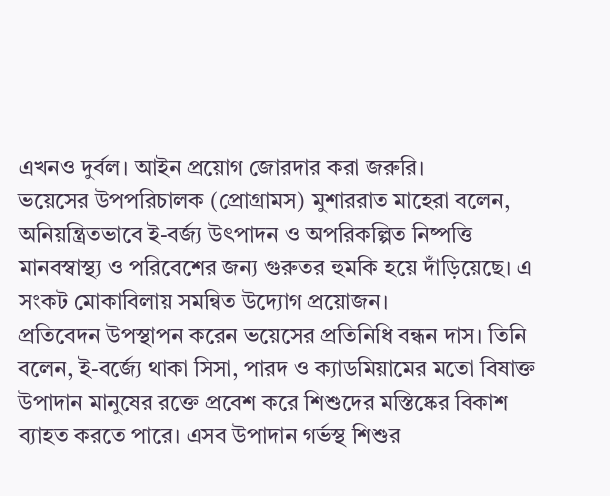এখনও দুর্বল। আইন প্রয়োগ জোরদার করা জরুরি।
ভয়েসের উপপরিচালক (প্রোগ্রামস) মুশাররাত মাহেরা বলেন, অনিয়ন্ত্রিতভাবে ই-বর্জ্য উৎপাদন ও অপরিকল্পিত নিষ্পত্তি মানবস্বাস্থ্য ও পরিবেশের জন্য গুরুতর হুমকি হয়ে দাঁড়িয়েছে। এ সংকট মোকাবিলায় সমন্বিত উদ্যোগ প্রয়োজন।
প্রতিবেদন উপস্থাপন করেন ভয়েসের প্রতিনিধি বন্ধন দাস। তিনি বলেন, ই-বর্জ্যে থাকা সিসা, পারদ ও ক্যাডমিয়ামের মতো বিষাক্ত উপাদান মানুষের রক্তে প্রবেশ করে শিশুদের মস্তিষ্কের বিকাশ ব্যাহত করতে পারে। এসব উপাদান গর্ভস্থ শিশুর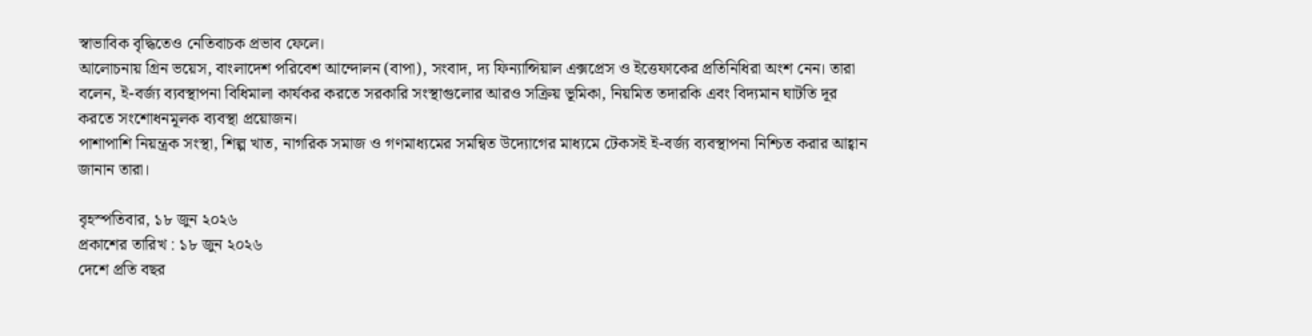স্বাভাবিক বৃদ্ধিতেও নেতিবাচক প্রভাব ফেলে।
আলোচনায় গ্রিন ভয়েস, বাংলাদেশ পরিবেশ আন্দোলন (বাপা), সংবাদ, দ্য ফিন্যান্সিয়াল এক্সপ্রেস ও ইত্তেফাকের প্রতিনিধিরা অংশ নেন। তারা বলেন, ই-বর্জ্য ব্যবস্থাপনা বিধিমালা কার্যকর করতে সরকারি সংস্থাগুলোর আরও সক্রিয় ভূমিকা, নিয়মিত তদারকি এবং বিদ্যমান ঘাটতি দূর করতে সংশোধনমূলক ব্যবস্থা প্রয়োজন।
পাশাপাশি নিয়ন্ত্রক সংস্থা, শিল্প খাত, নাগরিক সমাজ ও গণমাধ্যমের সমন্বিত উদ্যোগের মাধ্যমে টেকসই ই-বর্জ্য ব্যবস্থাপনা নিশ্চিত করার আহ্বান জানান তারা।

বৃহস্পতিবার, ১৮ জুন ২০২৬
প্রকাশের তারিখ : ১৮ জুন ২০২৬
দেশে প্রতি বছর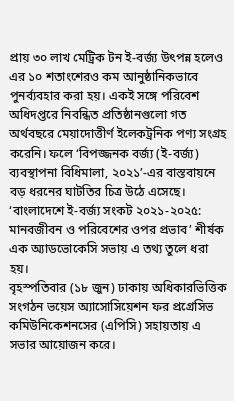প্রায় ৩০ লাখ মেট্রিক টন ই-বর্জ্য উৎপন্ন হলেও এর ১০ শতাংশেরও কম আনুষ্ঠানিকভাবে পুনর্ব্যবহার করা হয়। একই সঙ্গে পরিবেশ অধিদপ্তরে নিবন্ধিত প্রতিষ্ঠানগুলো গত অর্থবছরে মেয়াদোত্তীর্ণ ইলেকট্রনিক পণ্য সংগ্রহ করেনি। ফলে ‘বিপজ্জনক বর্জ্য (ই-বর্জ্য) ব্যবস্থাপনা বিধিমালা, ২০২১’-এর বাস্তবায়নে বড় ধরনের ঘাটতির চিত্র উঠে এসেছে।
‘বাংলাদেশে ই-বর্জ্য সংকট ২০২১-২০২৫: মানবজীবন ও পরিবেশের ওপর প্রভাব’ শীর্ষক এক অ্যাডভোকেসি সভায় এ তথ্য তুলে ধরা হয়।
বৃহস্পতিবার (১৮ জুন) ঢাকায় অধিকারভিত্তিক সংগঠন ভয়েস অ্যাসোসিয়েশন ফর প্রগ্রেসিভ কমিউনিকেশনসের (এপিসি) সহায়তায় এ সভার আয়োজন করে।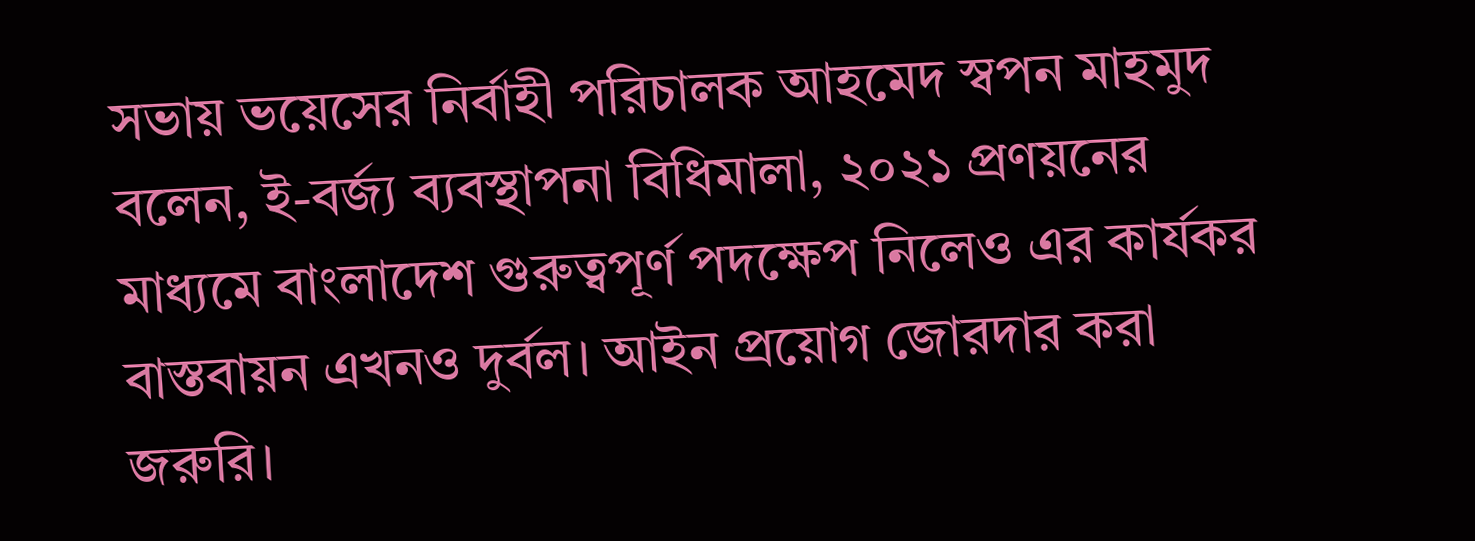সভায় ভয়েসের নির্বাহী পরিচালক আহমেদ স্বপন মাহমুদ বলেন, ই-বর্জ্য ব্যবস্থাপনা বিধিমালা, ২০২১ প্রণয়নের মাধ্যমে বাংলাদেশ গুরুত্বপূর্ণ পদক্ষেপ নিলেও এর কার্যকর বাস্তবায়ন এখনও দুর্বল। আইন প্রয়োগ জোরদার করা জরুরি।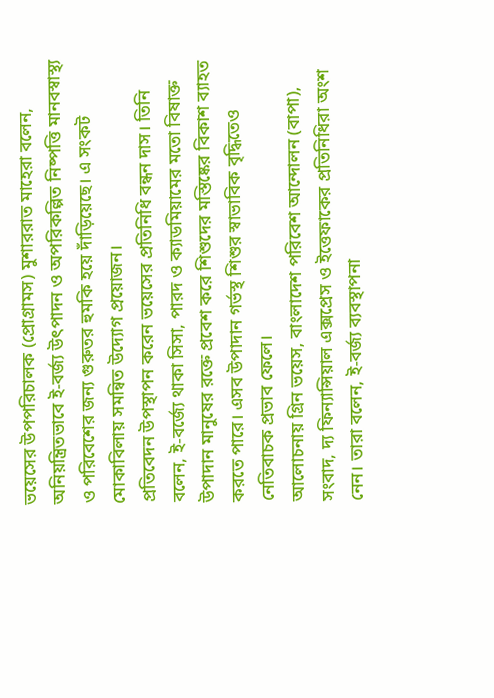ভয়েসের উপপরিচালক (প্রোগ্রামস) মুশাররাত মাহেরা বলেন, অনিয়ন্ত্রিতভাবে ই-বর্জ্য উৎপাদন ও অপরিকল্পিত নিষ্পত্তি মানবস্বাস্থ্য ও পরিবেশের জন্য গুরুতর হুমকি হয়ে দাঁড়িয়েছে। এ সংকট মোকাবিলায় সমন্বিত উদ্যোগ প্রয়োজন।
প্রতিবেদন উপস্থাপন করেন ভয়েসের প্রতিনিধি বন্ধন দাস। তিনি বলেন, ই-বর্জ্যে থাকা সিসা, পারদ ও ক্যাডমিয়ামের মতো বিষাক্ত উপাদান মানুষের রক্তে প্রবেশ করে শিশুদের মস্তিষ্কের বিকাশ ব্যাহত করতে পারে। এসব উপাদান গর্ভস্থ শিশুর স্বাভাবিক বৃদ্ধিতেও নেতিবাচক প্রভাব ফেলে।
আলোচনায় গ্রিন ভয়েস, বাংলাদেশ পরিবেশ আন্দোলন (বাপা), সংবাদ, দ্য ফিন্যান্সিয়াল এক্সপ্রেস ও ইত্তেফাকের প্রতিনিধিরা অংশ নেন। তারা বলেন, ই-বর্জ্য ব্যবস্থাপনা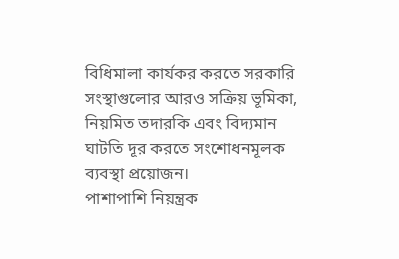বিধিমালা কার্যকর করতে সরকারি সংস্থাগুলোর আরও সক্রিয় ভূমিকা, নিয়মিত তদারকি এবং বিদ্যমান ঘাটতি দূর করতে সংশোধনমূলক ব্যবস্থা প্রয়োজন।
পাশাপাশি নিয়ন্ত্রক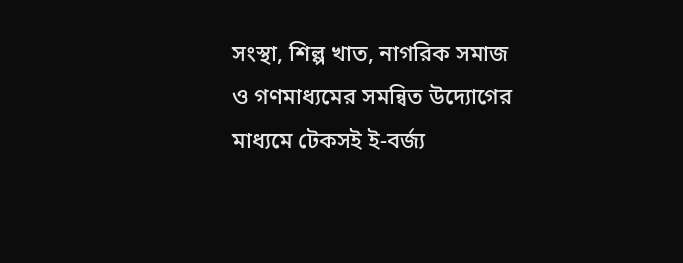সংস্থা, শিল্প খাত, নাগরিক সমাজ ও গণমাধ্যমের সমন্বিত উদ্যোগের মাধ্যমে টেকসই ই-বর্জ্য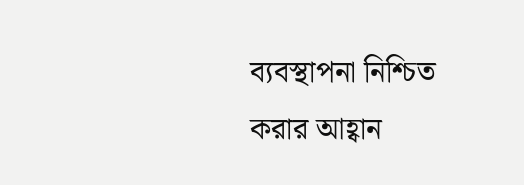ব্যবস্থাপনা নিশ্চিত করার আহ্বান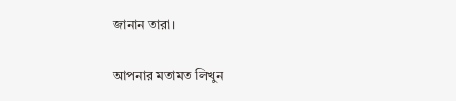জানান তারা।

আপনার মতামত লিখুন